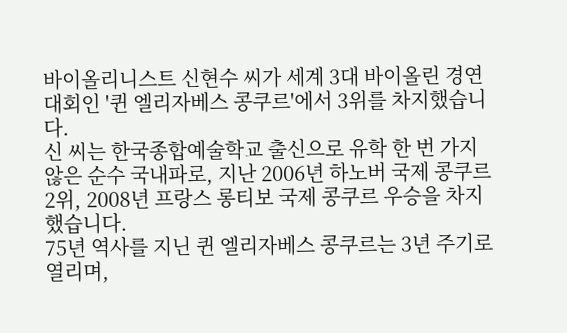바이올리니스트 신현수 씨가 세계 3대 바이올린 경연대회인 '퀸 엘리자베스 콩쿠르'에서 3위를 차지했습니다.
신 씨는 한국종합예술학교 출신으로 유학 한 번 가지 않은 순수 국내파로, 지난 2006년 하노버 국제 콩쿠르 2위, 2008년 프랑스 롱티보 국제 콩쿠르 우승을 차지했습니다.
75년 역사를 지닌 퀸 엘리자베스 콩쿠르는 3년 주기로 열리며,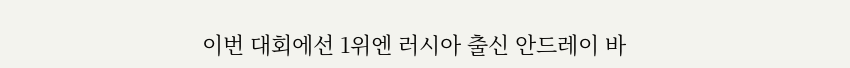이번 대회에선 1위엔 러시아 출신 안드레이 바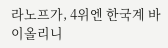라노프가, 4위엔 한국계 바이올리니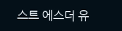스트 에스더 유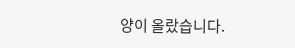양이 올랐습니다.